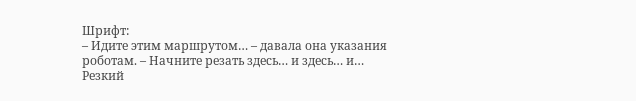Шрифт:
– Идите этим маршрутом… – давала она указания роботам. – Начните резать здесь… и здесь… и…
Резкий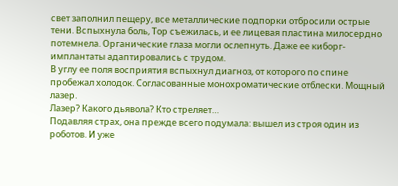свет заполнил пещеру, все металлические подпорки отбросили острые тени. Вспыхнула боль, Тор съежилась, и ее лицевая пластина милосердно потемнела. Органические глаза могли ослепнуть. Даже ее киборг-имплантаты адаптировались с трудом.
В углу ее поля восприятия вспыхнул диагноз, от которого по спине пробежал холодок. Согласованные монохроматические отблески. Мощный лазер.
Лазер? Какого дьявола? Кто стреляет…
Подавляя страх, она прежде всего подумала: вышел из строя один из роботов. И уже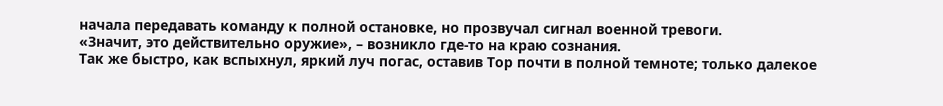начала передавать команду к полной остановке, но прозвучал сигнал военной тревоги.
«Значит, это действительно оружие», – возникло где-то на краю сознания.
Так же быстро, как вспыхнул, яркий луч погас, оставив Тор почти в полной темноте; только далекое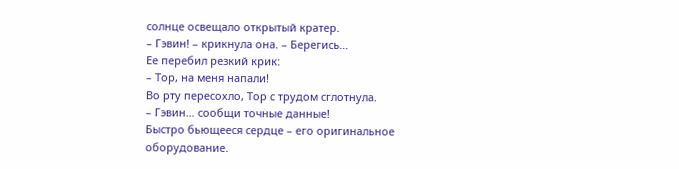солнце освещало открытый кратер.
– Гэвин! – крикнула она. – Берегись…
Ее перебил резкий крик:
– Тор, на меня напали!
Во рту пересохло, Тор с трудом сглотнула.
– Гэвин… сообщи точные данные!
Быстро бьющееся сердце – его оригинальное оборудование.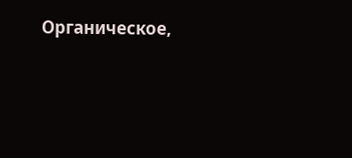Органическое,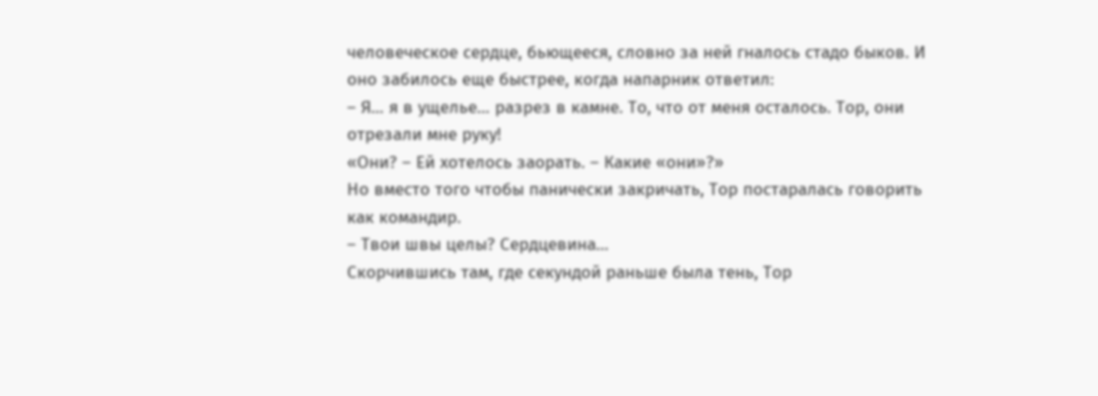человеческое сердце, бьющееся, словно за ней гналось стадо быков. И оно забилось еще быстрее, когда напарник ответил:
– Я… я в ущелье… разрез в камне. То, что от меня осталось. Тор, они отрезали мне руку!
«Они? – Ей хотелось заорать. – Какие «они»?»
Но вместо того чтобы панически закричать, Тор постаралась говорить как командир.
– Твои швы целы? Сердцевина…
Скорчившись там, где секундой раньше была тень, Тор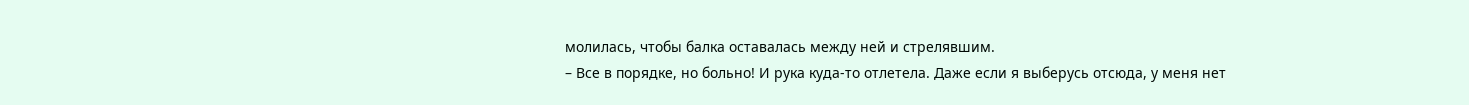молилась, чтобы балка оставалась между ней и стрелявшим.
– Все в порядке, но больно! И рука куда-то отлетела. Даже если я выберусь отсюда, у меня нет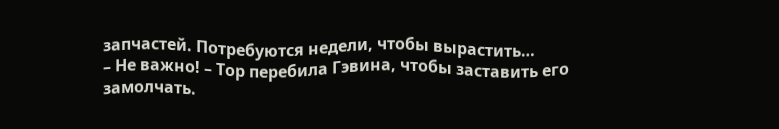запчастей. Потребуются недели, чтобы вырастить…
– Не важно! – Тор перебила Гэвина, чтобы заставить его замолчать.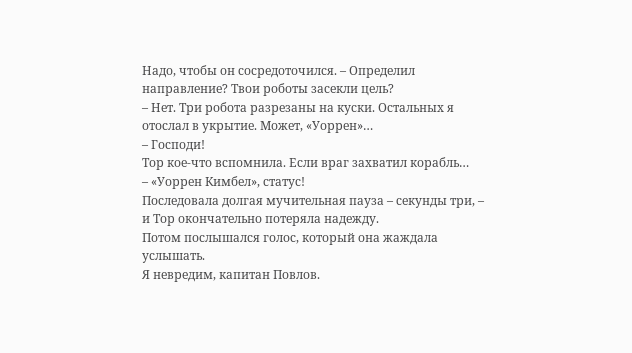Надо, чтобы он сосредоточился. – Определил направление? Твои роботы засекли цель?
– Нет. Три робота разрезаны на куски. Остальных я отослал в укрытие. Может, «Уоррен»…
– Господи!
Тор кое-что вспомнила. Если враг захватил корабль…
– «Уоррен Кимбел», статус!
Последовала долгая мучительная пауза – секунды три, – и Тор окончательно потеряла надежду.
Потом послышался голос, который она жаждала услышать.
Я невредим, капитан Повлов.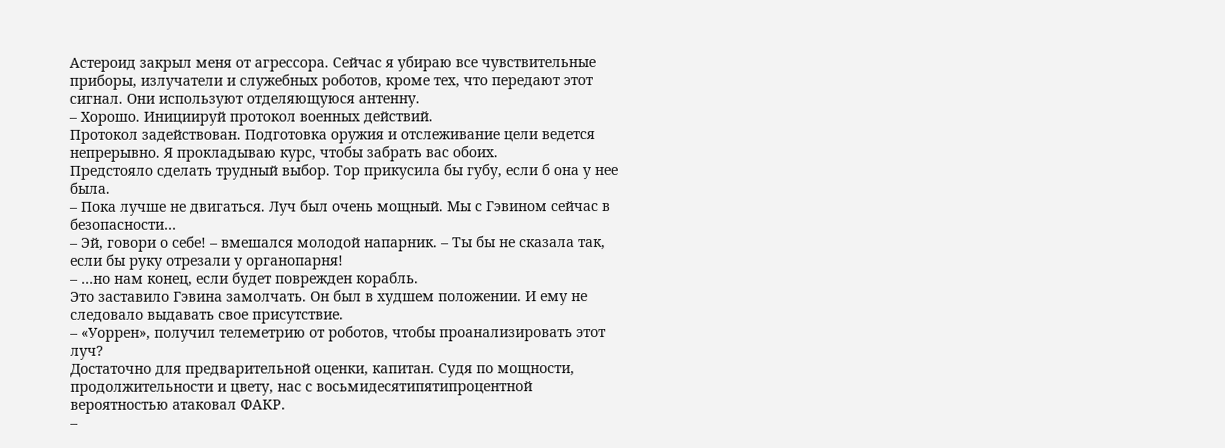Астероид закрыл меня от агрессора. Сейчас я убираю все чувствительные приборы, излучатели и служебных роботов, кроме тех, что передают этот сигнал. Они используют отделяющуюся антенну.
– Хорошо. Инициируй протокол военных действий.
Протокол задействован. Подготовка оружия и отслеживание цели ведется непрерывно. Я прокладываю курс, чтобы забрать вас обоих.
Предстояло сделать трудный выбор. Тор прикусила бы губу, если б она у нее была.
– Пока лучше не двигаться. Луч был очень мощный. Мы с Гэвином сейчас в безопасности…
– Эй, говори о себе! – вмешался молодой напарник. – Ты бы не сказала так, если бы руку отрезали у органопарня!
– …но нам конец, если будет поврежден корабль.
Это заставило Гэвина замолчать. Он был в худшем положении. И ему не следовало выдавать свое присутствие.
– «Уоррен», получил телеметрию от роботов, чтобы проанализировать этот луч?
Достаточно для предварительной оценки, капитан. Судя по мощности, продолжительности и цвету, нас с восьмидесятипятипроцентной вероятностью атаковал ФАКР.
–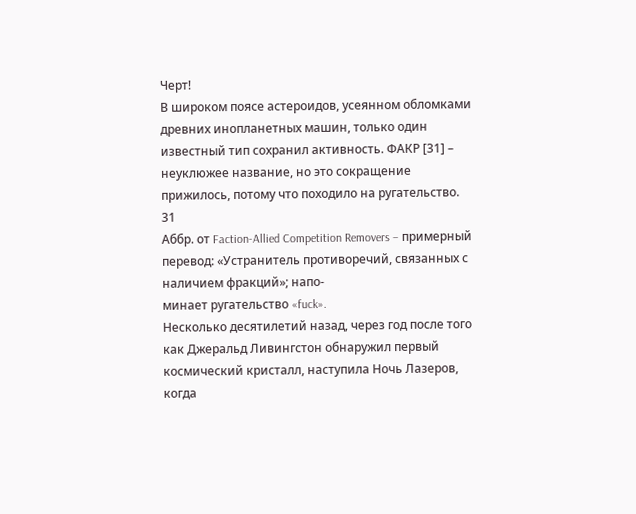Черт!
В широком поясе астероидов, усеянном обломками древних инопланетных машин, только один известный тип сохранил активность. ФАКР [31] – неуклюжее название, но это сокращение прижилось, потому что походило на ругательство.
31
Аббр. от Faction-Allied Competition Removers – примерный перевод: «Устранитель противоречий, связанных с наличием фракций»; напо-
минает ругательство «fuck».
Несколько десятилетий назад, через год после того как Джеральд Ливингстон обнаружил первый космический кристалл, наступила Ночь Лазеров, когда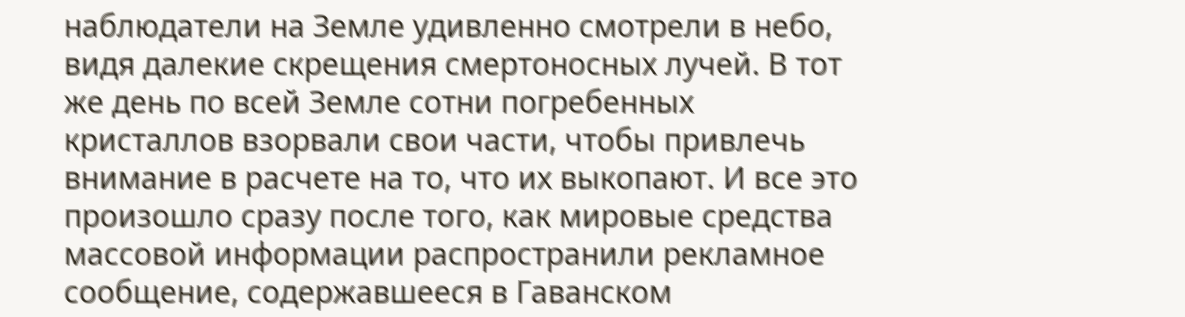наблюдатели на Земле удивленно смотрели в небо, видя далекие скрещения смертоносных лучей. В тот же день по всей Земле сотни погребенных кристаллов взорвали свои части, чтобы привлечь внимание в расчете на то, что их выкопают. И все это произошло сразу после того, как мировые средства массовой информации распространили рекламное сообщение, содержавшееся в Гаванском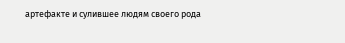артефакте и сулившее людям своего рода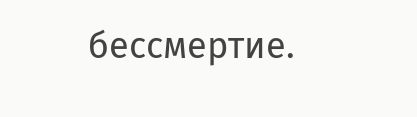бессмертие.